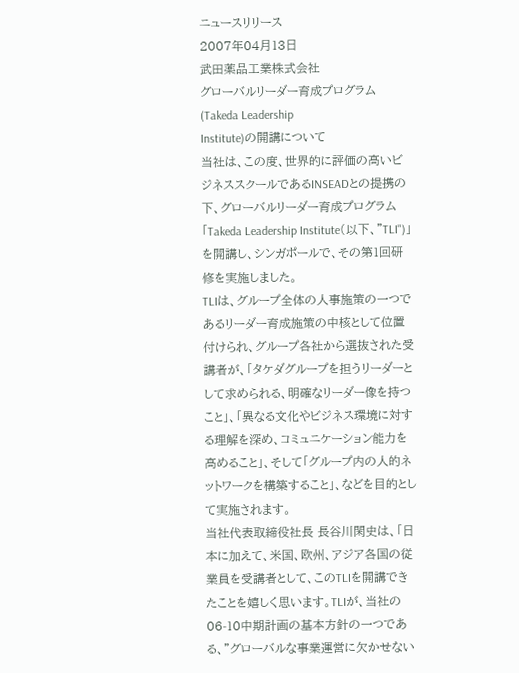ニュースリリース
2007年04月13日
武田薬品工業株式会社
グローバルリーダー育成プログラム(Takeda Leadership
Institute)の開講について
当社は、この度、世界的に評価の高いビジネススクールであるINSEADとの提携の下、グローバルリーダー育成プログラム「Takeda Leadership Institute(以下、"TLI")」を開講し、シンガポールで、その第1回研修を実施しました。
TLIは、グループ全体の人事施策の一つであるリーダー育成施策の中核として位置付けられ、グループ各社から選抜された受講者が、「タケダグループを担うリーダーとして求められる、明確なリーダー像を持つこと」、「異なる文化やビジネス環境に対する理解を深め、コミュニケーション能力を高めること」、そして「グループ内の人的ネットワークを構築すること」、などを目的として実施されます。
当社代表取締役社長 長谷川閑史は、「日本に加えて、米国、欧州、アジア各国の従業員を受講者として、このTLIを開講できたことを嬉しく思います。TLIが、当社の06-10中期計画の基本方針の一つである、"グローバルな事業運営に欠かせない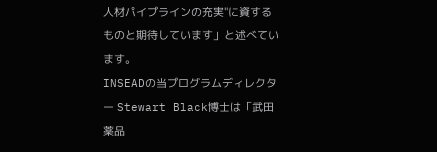人材パイプラインの充実"に資するものと期待しています」と述べています。
INSEADの当プログラムディレクター Stewart Black博士は「武田薬品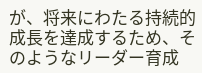が、将来にわたる持続的成長を達成するため、そのようなリーダー育成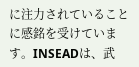に注力されていることに感銘を受けています。INSEADは、武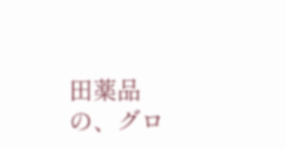田薬品の、グロ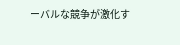ーバルな競争が激化す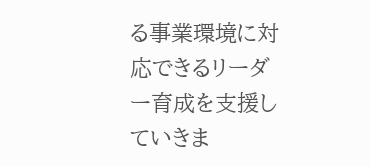る事業環境に対応できるリーダー育成を支援していきま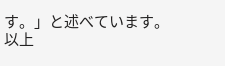す。」と述べています。
以上